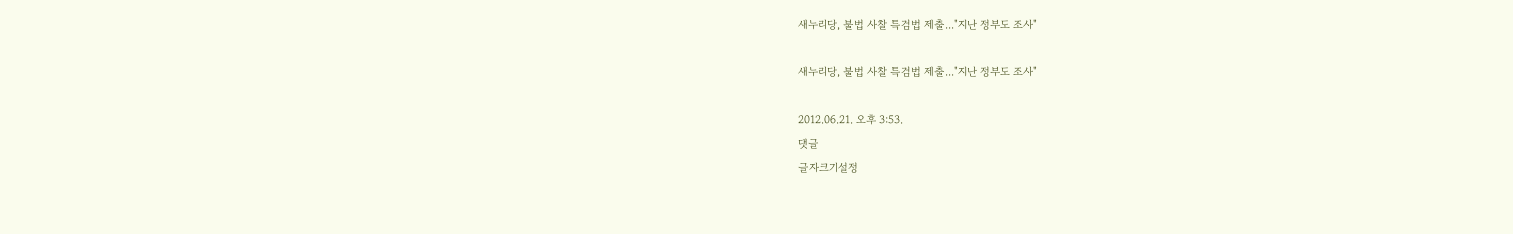새누리당, 불법 사찰 특검법 제출..."지난 정부도 조사"

새누리당, 불법 사찰 특검법 제출..."지난 정부도 조사"

2012.06.21. 오후 3:53.
댓글
글자크기설정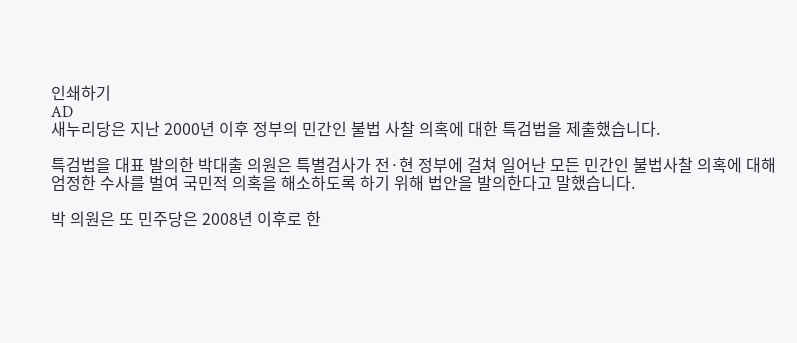인쇄하기
AD
새누리당은 지난 2000년 이후 정부의 민간인 불법 사찰 의혹에 대한 특검법을 제출했습니다.

특검법을 대표 발의한 박대출 의원은 특별검사가 전·현 정부에 걸쳐 일어난 모든 민간인 불법사찰 의혹에 대해 엄정한 수사를 벌여 국민적 의혹을 해소하도록 하기 위해 법안을 발의한다고 말했습니다.

박 의원은 또 민주당은 2008년 이후로 한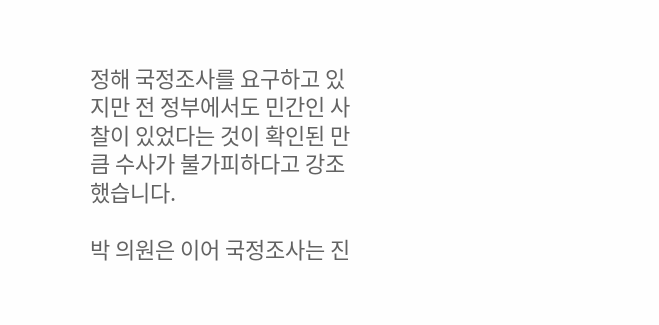정해 국정조사를 요구하고 있지만 전 정부에서도 민간인 사찰이 있었다는 것이 확인된 만큼 수사가 불가피하다고 강조했습니다.

박 의원은 이어 국정조사는 진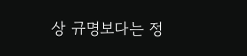상 규명보다는 정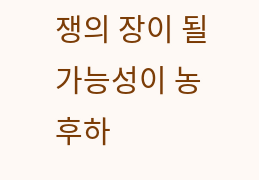쟁의 장이 될 가능성이 농후하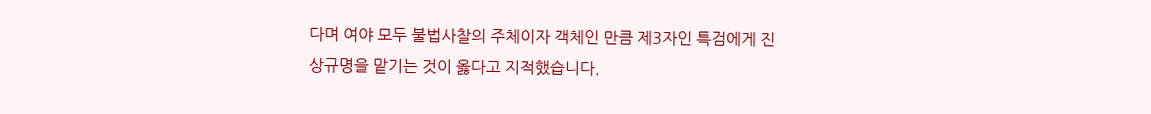다며 여야 모두 불법사찰의 주체이자 객체인 만큼 제3자인 특검에게 진상규명을 맡기는 것이 옳다고 지적했습니다.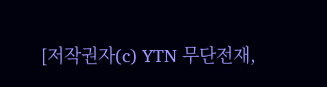[저작권자(c) YTN 무단전재,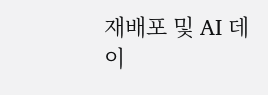재배포 및 AI 데이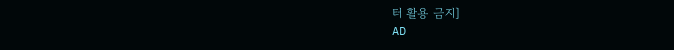터 활용 금지]
AD